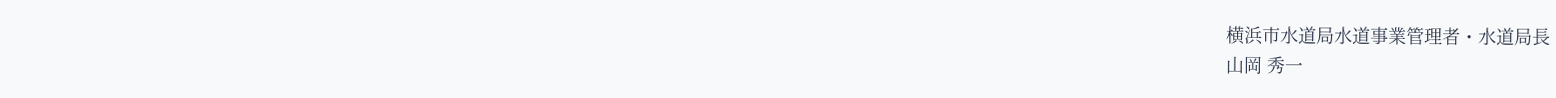横浜市水道局水道事業管理者・水道局長
山岡 秀一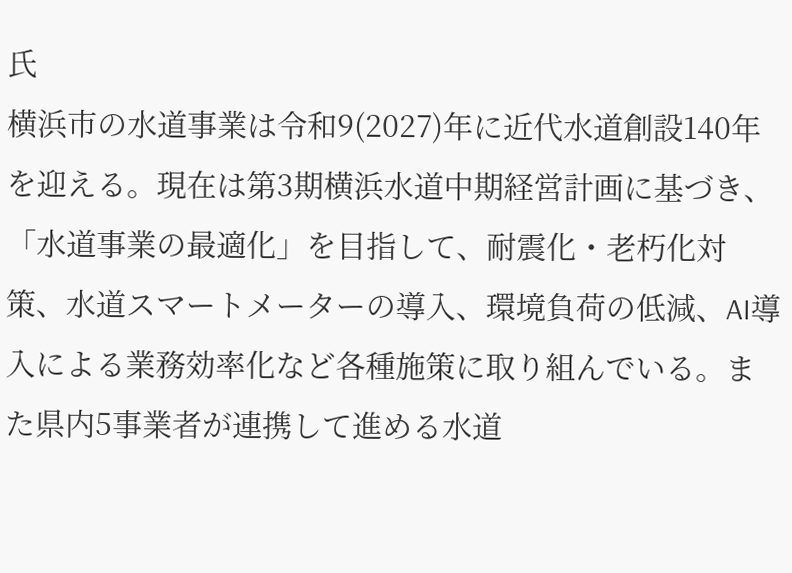氏
横浜市の水道事業は令和9(2027)年に近代水道創設140年を迎える。現在は第3期横浜水道中期経営計画に基づき、「水道事業の最適化」を目指して、耐震化・老朽化対策、水道スマートメーターの導入、環境負荷の低減、AI導入による業務効率化など各種施策に取り組んでいる。また県内5事業者が連携して進める水道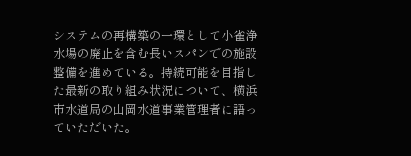システムの再構築の一環として小雀浄水場の廃止を含む長いスパンでの施設整備を進めている。持続可能を目指した最新の取り組み状況について、横浜市水道局の山岡水道事業管理者に語っていただいた。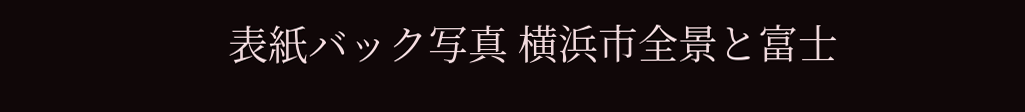表紙バック写真 横浜市全景と富士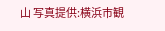山 写真提供:横浜市観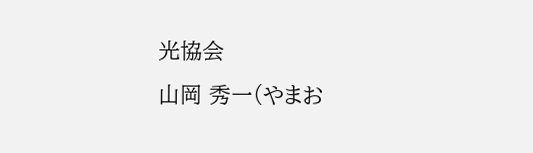光協会
山岡 秀一(やまお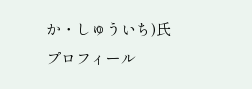か・しゅういち)氏 プロフィール